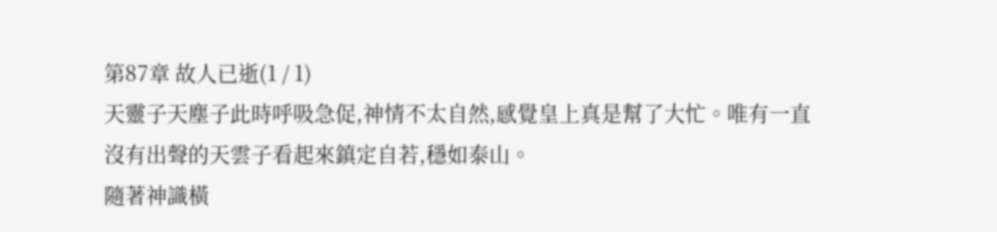第87章 故人已逝(1 / 1)
天靈子天塵子此時呼吸急促,神情不太自然,感覺皇上真是幫了大忙。唯有一直沒有出聲的天雲子看起來鎮定自若,穩如泰山。
隨著神識橫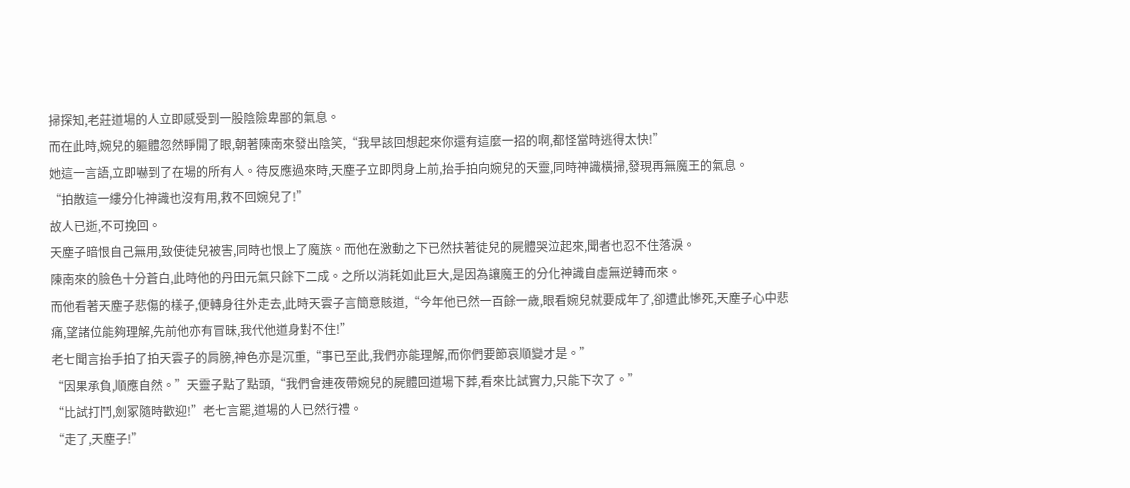掃探知,老莊道場的人立即感受到一股陰險卑鄙的氣息。
而在此時,婉兒的軀體忽然睜開了眼,朝著陳南來發出陰笑,“我早該回想起來你還有這麼一招的啊,都怪當時逃得太快!”
她這一言語,立即嚇到了在場的所有人。待反應過來時,天塵子立即閃身上前,抬手拍向婉兒的天靈,同時神識橫掃,發現再無魔王的氣息。
“拍散這一縷分化神識也沒有用,救不回婉兒了!”
故人已逝,不可挽回。
天塵子暗恨自己無用,致使徒兒被害,同時也恨上了魔族。而他在激動之下已然扶著徒兒的屍體哭泣起來,聞者也忍不住落淚。
陳南來的臉色十分蒼白,此時他的丹田元氣只餘下二成。之所以消耗如此巨大,是因為讓魔王的分化神識自虛無逆轉而來。
而他看著天塵子悲傷的樣子,便轉身往外走去,此時天雲子言簡意賅道,“今年他已然一百餘一歲,眼看婉兒就要成年了,卻遭此慘死,天塵子心中悲痛,望諸位能夠理解,先前他亦有冒昧,我代他道身對不住!”
老七聞言抬手拍了拍天雲子的肩膀,神色亦是沉重,“事已至此,我們亦能理解,而你們要節哀順變才是。”
“因果承負,順應自然。”天靈子點了點頭,“我們會連夜帶婉兒的屍體回道場下葬,看來比試實力,只能下次了。”
“比試打鬥,劍冢隨時歡迎!”老七言罷,道場的人已然行禮。
“走了,天塵子!”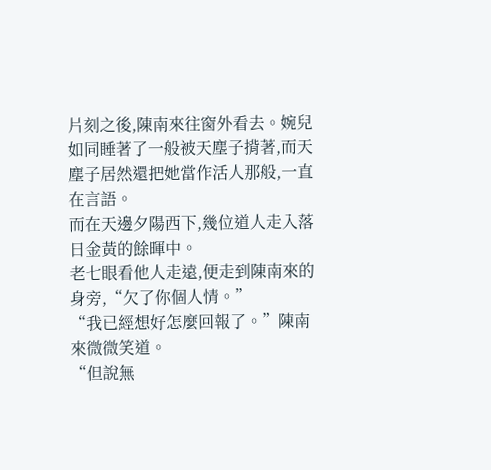片刻之後,陳南來往窗外看去。婉兒如同睡著了一般被天塵子揹著,而天塵子居然還把她當作活人那般,一直在言語。
而在天邊夕陽西下,幾位道人走入落日金黃的餘暉中。
老七眼看他人走遠,便走到陳南來的身旁,“欠了你個人情。”
“我已經想好怎麼回報了。”陳南來微微笑道。
“但說無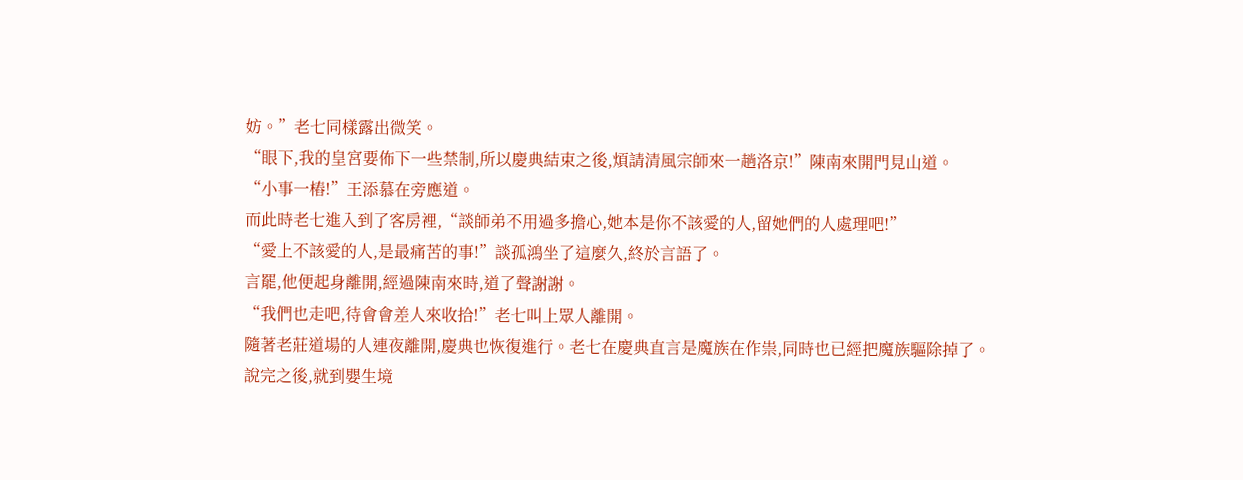妨。”老七同樣露出微笑。
“眼下,我的皇宮要佈下一些禁制,所以慶典結束之後,煩請清風宗師來一趟洛京!”陳南來開門見山道。
“小事一樁!”王添慕在旁應道。
而此時老七進入到了客房裡,“談師弟不用過多擔心,她本是你不該愛的人,留她們的人處理吧!”
“愛上不該愛的人,是最痛苦的事!”談孤鴻坐了這麼久,終於言語了。
言罷,他便起身離開,經過陳南來時,道了聲謝謝。
“我們也走吧,待會會差人來收拾!”老七叫上眾人離開。
隨著老莊道場的人連夜離開,慶典也恢復進行。老七在慶典直言是魔族在作祟,同時也已經把魔族驅除掉了。
說完之後,就到嬰生境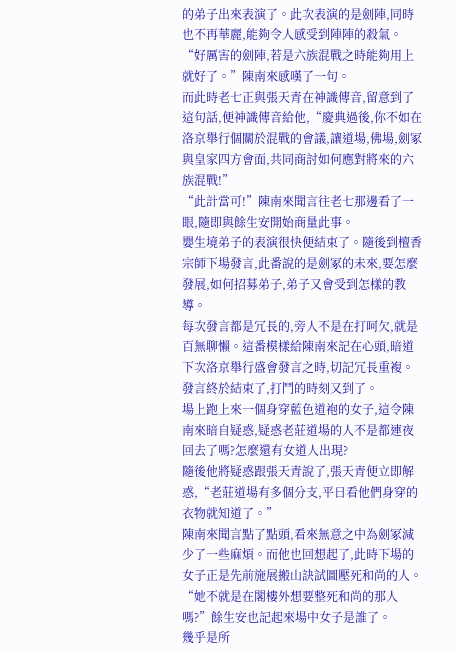的弟子出來表演了。此次表演的是劍陣,同時也不再華麗,能夠令人感受到陣陣的殺氣。
“好厲害的劍陣,若是六族混戰之時能夠用上就好了。”陳南來感嘆了一句。
而此時老七正與張天青在神識傳音,留意到了這句話,便神識傳音給他,“慶典過後,你不如在洛京舉行個關於混戰的會議,讓道場,佛場,劍冢與皇家四方會面,共同商討如何應對將來的六族混戰!”
“此計當可!”陳南來聞言往老七那邊看了一眼,隨即與餘生安開始商量此事。
嬰生境弟子的表演很快便結束了。隨後到檀香宗師下場發言,此番說的是劍冢的未來,要怎麼發展,如何招募弟子,弟子又會受到怎樣的教導。
每次發言都是冗長的,旁人不是在打呵欠,就是百無聊懶。這番模樣給陳南來記在心頭,暗道下次洛京舉行盛會發言之時,切記冗長重複。
發言終於結束了,打鬥的時刻又到了。
場上跑上來一個身穿藍色道袍的女子,這令陳南來暗自疑惑,疑惑老莊道場的人不是都連夜回去了嗎?怎麼還有女道人出現?
隨後他將疑惑跟張天青說了,張天青便立即解惑,“老莊道場有多個分支,平日看他們身穿的衣物就知道了。”
陳南來聞言點了點頭,看來無意之中為劍冢減少了一些麻煩。而他也回想起了,此時下場的女子正是先前施展搬山訣試圖壓死和尚的人。
“她不就是在閣樓外想要整死和尚的那人嗎?”餘生安也記起來場中女子是誰了。
幾乎是所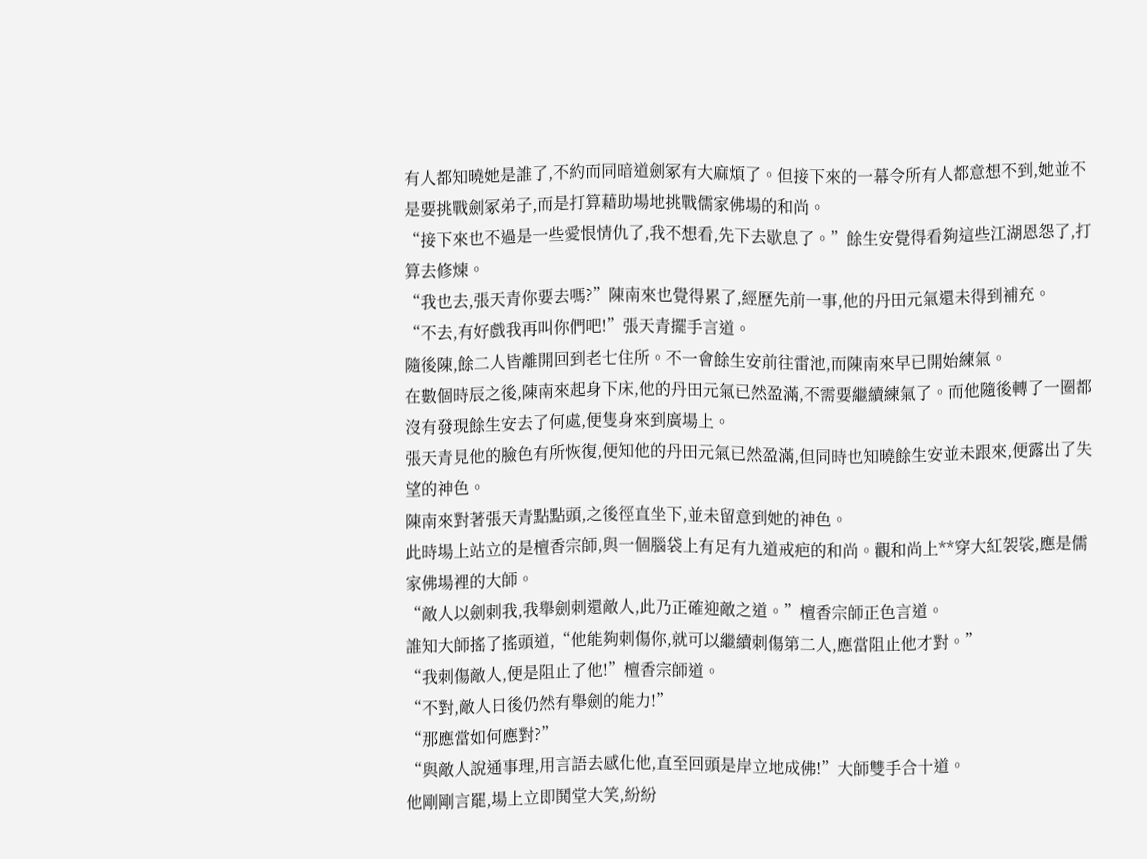有人都知曉她是誰了,不約而同暗道劍冢有大麻煩了。但接下來的一幕令所有人都意想不到,她並不是要挑戰劍冢弟子,而是打算藉助場地挑戰儒家佛場的和尚。
“接下來也不過是一些愛恨情仇了,我不想看,先下去歇息了。”餘生安覺得看夠這些江湖恩怨了,打算去修煉。
“我也去,張天青你要去嗎?”陳南來也覺得累了,經歷先前一事,他的丹田元氣還未得到補充。
“不去,有好戲我再叫你們吧!”張天青擺手言道。
隨後陳,餘二人皆離開回到老七住所。不一會餘生安前往雷池,而陳南來早已開始練氣。
在數個時辰之後,陳南來起身下床,他的丹田元氣已然盈滿,不需要繼續練氣了。而他隨後轉了一圈都沒有發現餘生安去了何處,便隻身來到廣場上。
張天青見他的臉色有所恢復,便知他的丹田元氣已然盈滿,但同時也知曉餘生安並未跟來,便露出了失望的神色。
陳南來對著張天青點點頭,之後徑直坐下,並未留意到她的神色。
此時場上站立的是檀香宗師,與一個腦袋上有足有九道戒疤的和尚。觀和尚上**穿大紅袈裟,應是儒家佛場裡的大師。
“敵人以劍刺我,我舉劍刺還敵人,此乃正確迎敵之道。”檀香宗師正色言道。
誰知大師搖了搖頭道,“他能夠刺傷你,就可以繼續刺傷第二人,應當阻止他才對。”
“我刺傷敵人,便是阻止了他!”檀香宗師道。
“不對,敵人日後仍然有舉劍的能力!”
“那應當如何應對?”
“與敵人說通事理,用言語去感化他,直至回頭是岸立地成佛!”大師雙手合十道。
他剛剛言罷,場上立即鬨堂大笑,紛紛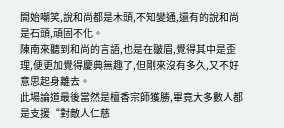開始嘲笑,說和尚都是木頭,不知變通,還有的說和尚是石頭,頑固不化。
陳南來聽到和尚的言語,也是在皺眉,覺得其中是歪理,便更加覺得慶典無趣了,但剛來沒有多久,又不好意思起身離去。
此場論道最後當然是檀香宗師獲勝,畢竟大多數人都是支援“對敵人仁慈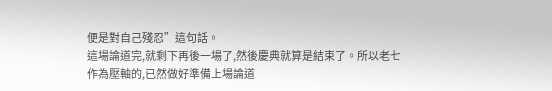便是對自己殘忍”這句話。
這場論道完,就剩下再後一場了,然後慶典就算是結束了。所以老七作為壓軸的,已然做好準備上場論道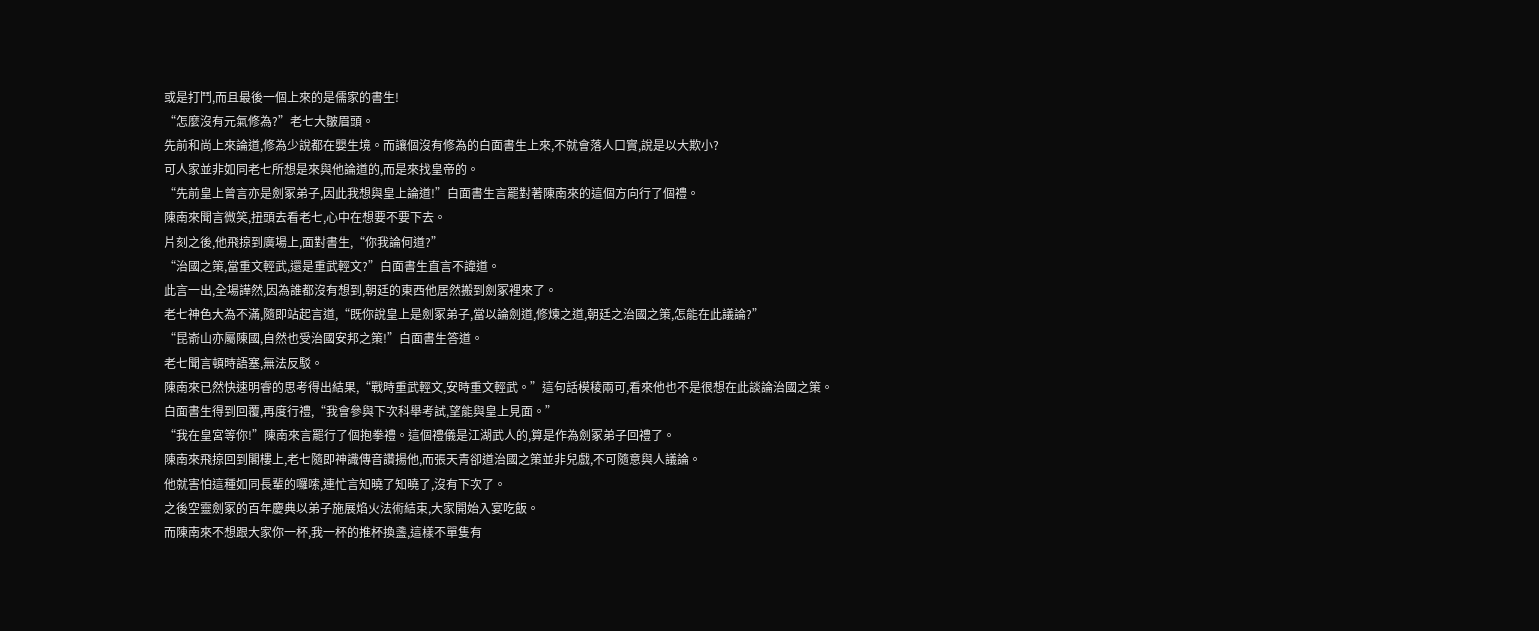或是打鬥,而且最後一個上來的是儒家的書生!
“怎麼沒有元氣修為?”老七大皺眉頭。
先前和尚上來論道,修為少說都在嬰生境。而讓個沒有修為的白面書生上來,不就會落人口實,說是以大欺小?
可人家並非如同老七所想是來與他論道的,而是來找皇帝的。
“先前皇上曾言亦是劍冢弟子,因此我想與皇上論道!”白面書生言罷對著陳南來的這個方向行了個禮。
陳南來聞言微笑,扭頭去看老七,心中在想要不要下去。
片刻之後,他飛掠到廣場上,面對書生,“你我論何道?”
“治國之策,當重文輕武,還是重武輕文?”白面書生直言不諱道。
此言一出,全場譁然,因為誰都沒有想到,朝廷的東西他居然搬到劍冢裡來了。
老七神色大為不滿,隨即站起言道,“既你說皇上是劍冢弟子,當以論劍道,修煉之道,朝廷之治國之策,怎能在此議論?”
“昆嵛山亦屬陳國,自然也受治國安邦之策!”白面書生答道。
老七聞言頓時語塞,無法反駁。
陳南來已然快速明睿的思考得出結果,“戰時重武輕文,安時重文輕武。”這句話模稜兩可,看來他也不是很想在此談論治國之策。
白面書生得到回覆,再度行禮,“我會參與下次科舉考試,望能與皇上見面。”
“我在皇宮等你!”陳南來言罷行了個抱拳禮。這個禮儀是江湖武人的,算是作為劍冢弟子回禮了。
陳南來飛掠回到閣樓上,老七隨即神識傳音讚揚他,而張天青卻道治國之策並非兒戲,不可隨意與人議論。
他就害怕這種如同長輩的囉嗦,連忙言知曉了知曉了,沒有下次了。
之後空靈劍冢的百年慶典以弟子施展焰火法術結束,大家開始入宴吃飯。
而陳南來不想跟大家你一杯,我一杯的推杯換盞,這樣不單隻有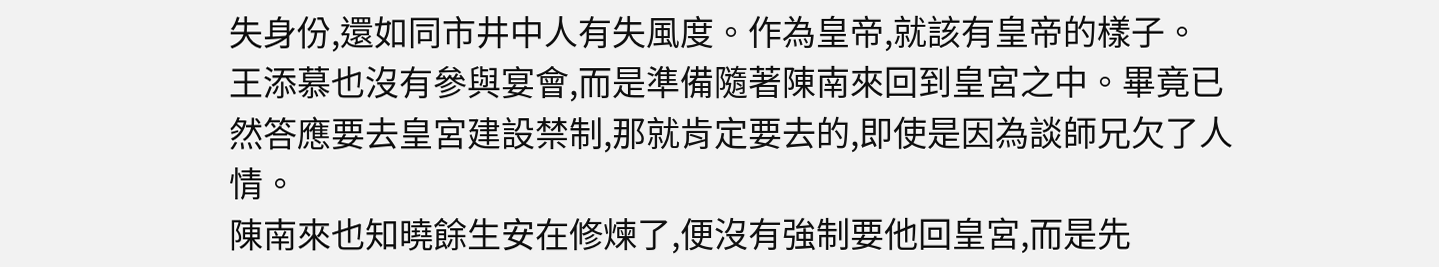失身份,還如同市井中人有失風度。作為皇帝,就該有皇帝的樣子。
王添慕也沒有參與宴會,而是準備隨著陳南來回到皇宮之中。畢竟已然答應要去皇宮建設禁制,那就肯定要去的,即使是因為談師兄欠了人情。
陳南來也知曉餘生安在修煉了,便沒有強制要他回皇宮,而是先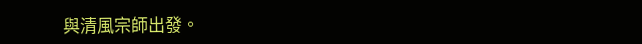與清風宗師出發。